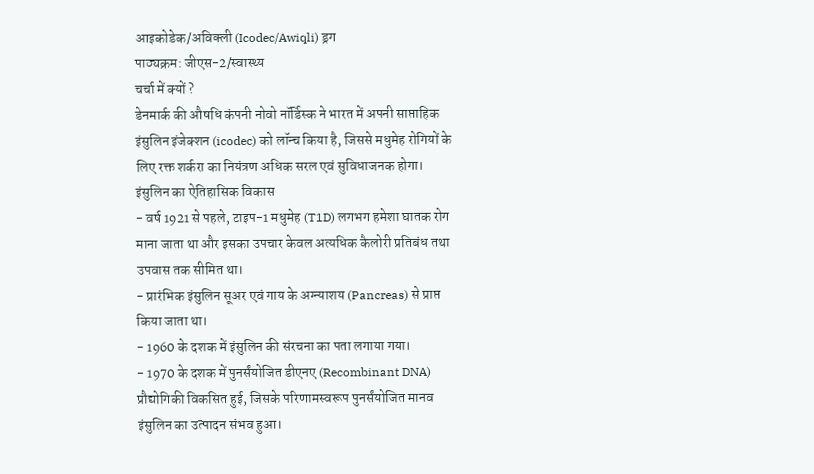आइकोडेक/अविक्ली (Icodec/Awiqli) ड्रग
पाठ्यक्रम: जीएस-2/स्वास्थ्य
चर्चा में क्यों ?
डेनमार्क की औषधि कंपनी नोवो नॉर्डिस्क ने भारत में अपनी साप्ताहिक इंसुलिन इंजेक्शन (icodec) को लॉन्च किया है, जिससे मधुमेह रोगियों के लिए रक्त शर्करा का नियंत्रण अधिक सरल एवं सुविधाजनक होगा।
इंसुलिन का ऐतिहासिक विकास
- वर्ष 1921 से पहले, टाइप-1 मधुमेह (T1D) लगभग हमेशा घातक रोग माना जाता था और इसका उपचार केवल अत्यधिक कैलोरी प्रतिबंध तथा उपवास तक सीमित था।
- प्रारंभिक इंसुलिन सूअर एवं गाय के अग्न्याशय (Pancreas) से प्राप्त किया जाता था।
- 1960 के दशक में इंसुलिन की संरचना का पता लगाया गया।
- 1970 के दशक में पुनर्संयोजित डीएनए (Recombinant DNA) प्रौद्योगिकी विकसित हुई, जिसके परिणामस्वरूप पुनर्संयोजित मानव इंसुलिन का उत्पादन संभव हुआ।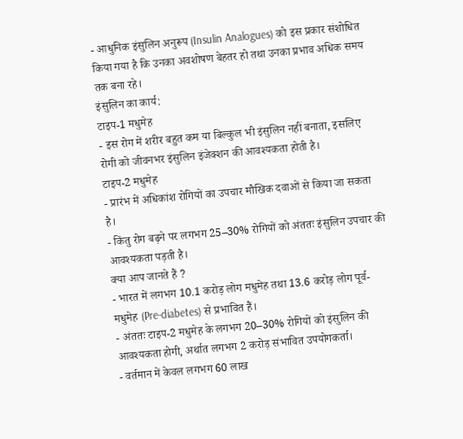- आधुनिक इंसुलिन अनुरूप (Insulin Analogues) को इस प्रकार संशोधित किया गया है कि उनका अवशोषण बेहतर हो तथा उनका प्रभाव अधिक समय तक बना रहे।
इंसुलिन का कार्य:
टाइप-1 मधुमेह
- इस रोग में शरीर बहुत कम या बिल्कुल भी इंसुलिन नहीं बनाता, इसलिए रोगी को जीवनभर इंसुलिन इंजेक्शन की आवश्यकता होती है।
टाइप-2 मधुमेह
- प्रारंभ में अधिकांश रोगियों का उपचार मौखिक दवाओं से किया जा सकता है।
- किंतु रोग बढ़ने पर लगभग 25–30% रोगियों को अंततः इंसुलिन उपचार की आवश्यकता पड़ती है।
क्या आप जानते हैं ?
- भारत में लगभग 10.1 करोड़ लोग मधुमेह तथा 13.6 करोड़ लोग पूर्व-मधुमेह (Pre-diabetes) से प्रभावित हैं।
- अंततः टाइप-2 मधुमेह के लगभग 20–30% रोगियों को इंसुलिन की आवश्यकता होगी, अर्थात लगभग 2 करोड़ संभावित उपयोगकर्ता।
- वर्तमान में केवल लगभग 60 लाख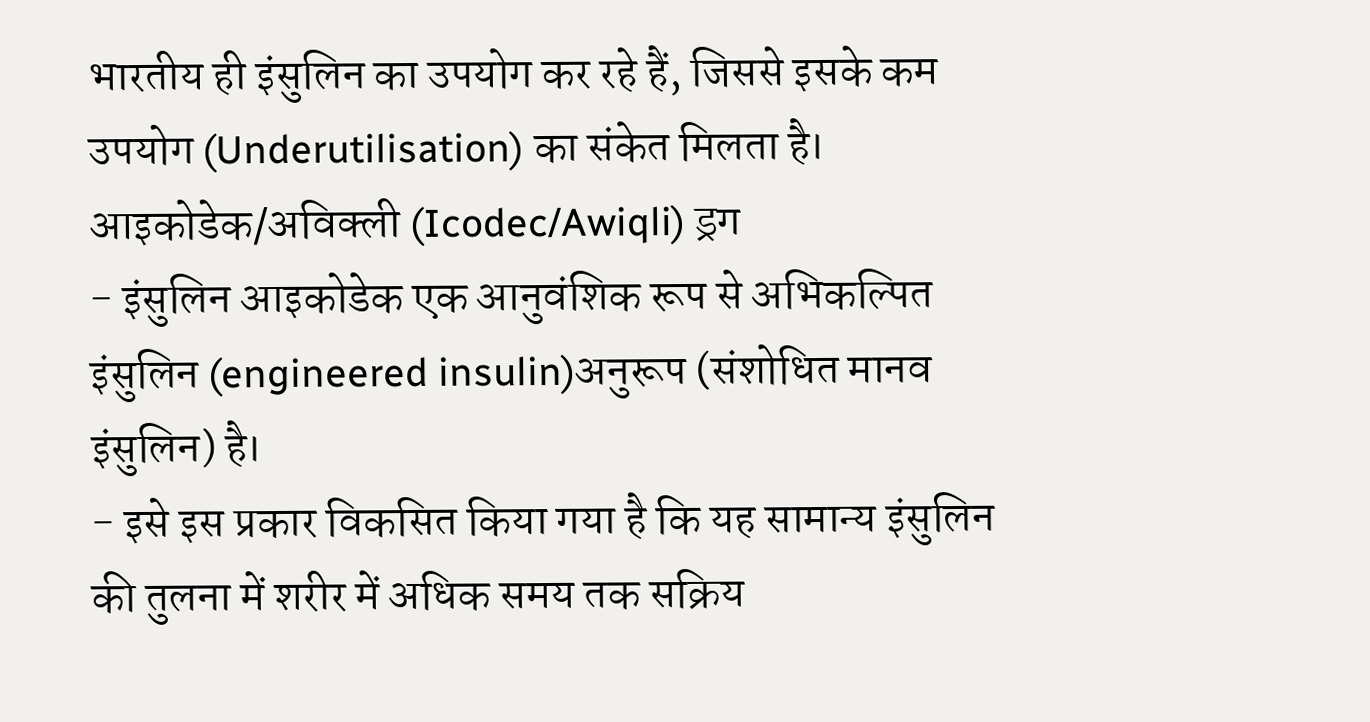भारतीय ही इंसुलिन का उपयोग कर रहे हैं, जिससे इसके कम उपयोग (Underutilisation) का संकेत मिलता है।
आइकोडेक/अविक्ली (Icodec/Awiqli) ड्रग
- इंसुलिन आइकोडेक एक आनुवंशिक रूप से अभिकल्पित इंसुलिन (engineered insulin)अनुरूप (संशोधित मानव इंसुलिन) है।
- इसे इस प्रकार विकसित किया गया है कि यह सामान्य इंसुलिन की तुलना में शरीर में अधिक समय तक सक्रिय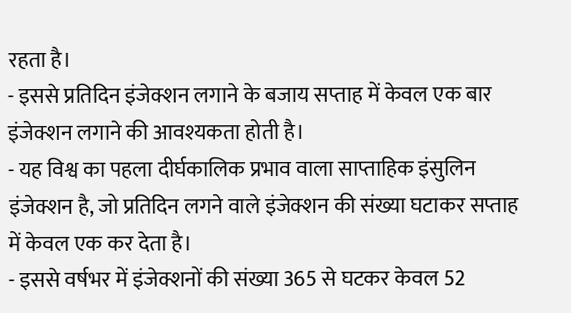रहता है।
- इससे प्रतिदिन इंजेक्शन लगाने के बजाय सप्ताह में केवल एक बार इंजेक्शन लगाने की आवश्यकता होती है।
- यह विश्व का पहला दीर्घकालिक प्रभाव वाला साप्ताहिक इंसुलिन इंजेक्शन है, जो प्रतिदिन लगने वाले इंजेक्शन की संख्या घटाकर सप्ताह में केवल एक कर देता है।
- इससे वर्षभर में इंजेक्शनों की संख्या 365 से घटकर केवल 52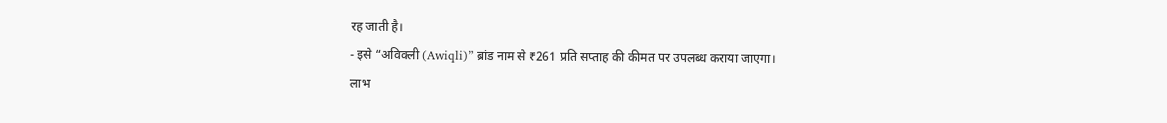रह जाती है।
- इसे “अविक्ली (Awiqli)” ब्रांड नाम से ₹261 प्रति सप्ताह की कीमत पर उपलब्ध कराया जाएगा।
लाभ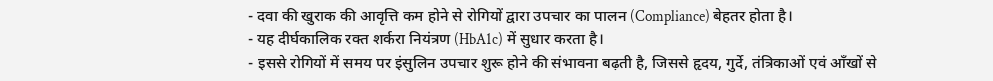- दवा की खुराक की आवृत्ति कम होने से रोगियों द्वारा उपचार का पालन (Compliance) बेहतर होता है।
- यह दीर्घकालिक रक्त शर्करा नियंत्रण (HbA1c) में सुधार करता है।
- इससे रोगियों में समय पर इंसुलिन उपचार शुरू होने की संभावना बढ़ती है, जिससे हृदय, गुर्दे, तंत्रिकाओं एवं आँखों से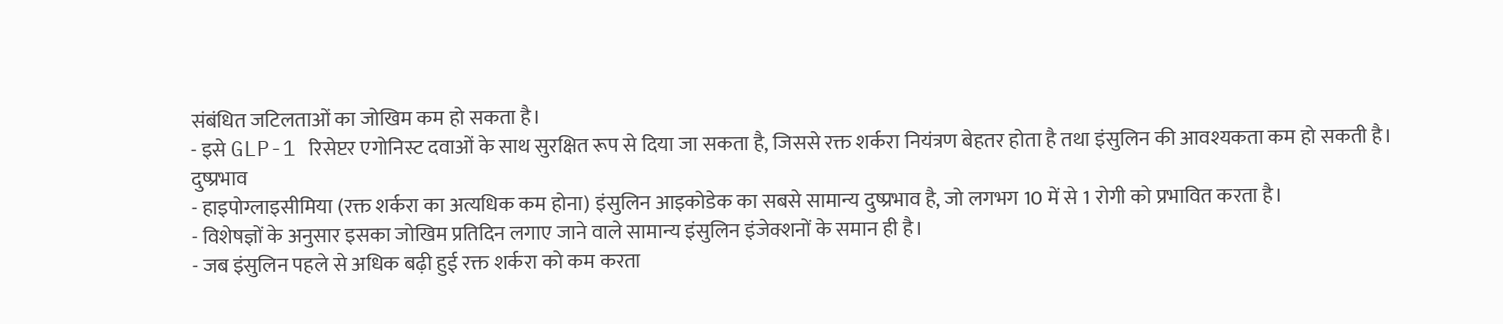संबंधित जटिलताओं का जोखिम कम हो सकता है।
- इसे GLP-1 रिसेप्टर एगोनिस्ट दवाओं के साथ सुरक्षित रूप से दिया जा सकता है, जिससे रक्त शर्करा नियंत्रण बेहतर होता है तथा इंसुलिन की आवश्यकता कम हो सकती है।
दुष्प्रभाव
- हाइपोग्लाइसीमिया (रक्त शर्करा का अत्यधिक कम होना) इंसुलिन आइकोडेक का सबसे सामान्य दुष्प्रभाव है, जो लगभग 10 में से 1 रोगी को प्रभावित करता है।
- विशेषज्ञों के अनुसार इसका जोखिम प्रतिदिन लगाए जाने वाले सामान्य इंसुलिन इंजेक्शनों के समान ही है।
- जब इंसुलिन पहले से अधिक बढ़ी हुई रक्त शर्करा को कम करता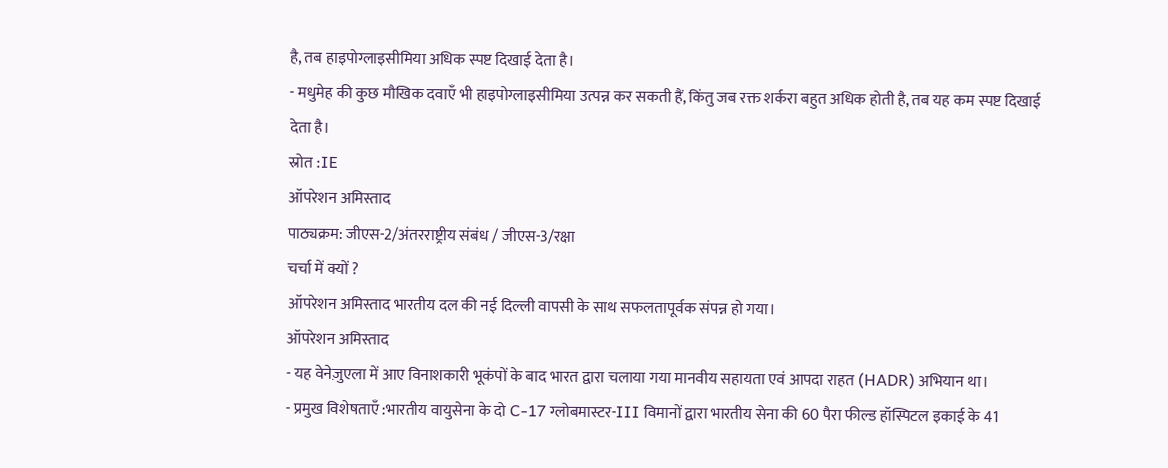है, तब हाइपोग्लाइसीमिया अधिक स्पष्ट दिखाई देता है।
- मधुमेह की कुछ मौखिक दवाएँ भी हाइपोग्लाइसीमिया उत्पन्न कर सकती हैं, किंतु जब रक्त शर्करा बहुत अधिक होती है, तब यह कम स्पष्ट दिखाई देता है।
स्रोत :IE
ऑपरेशन अमिस्ताद
पाठ्यक्रम: जीएस-2/अंतरराष्ट्रीय संबंध / जीएस-3/रक्षा
चर्चा में क्यों ?
ऑपरेशन अमिस्ताद भारतीय दल की नई दिल्ली वापसी के साथ सफलतापूर्वक संपन्न हो गया।
ऑपरेशन अमिस्ताद
- यह वेनेज़ुएला में आए विनाशकारी भूकंपों के बाद भारत द्वारा चलाया गया मानवीय सहायता एवं आपदा राहत (HADR) अभियान था।
- प्रमुख विशेषताएँ :भारतीय वायुसेना के दो C-17 ग्लोबमास्टर-III विमानों द्वारा भारतीय सेना की 60 पैरा फील्ड हॉस्पिटल इकाई के 41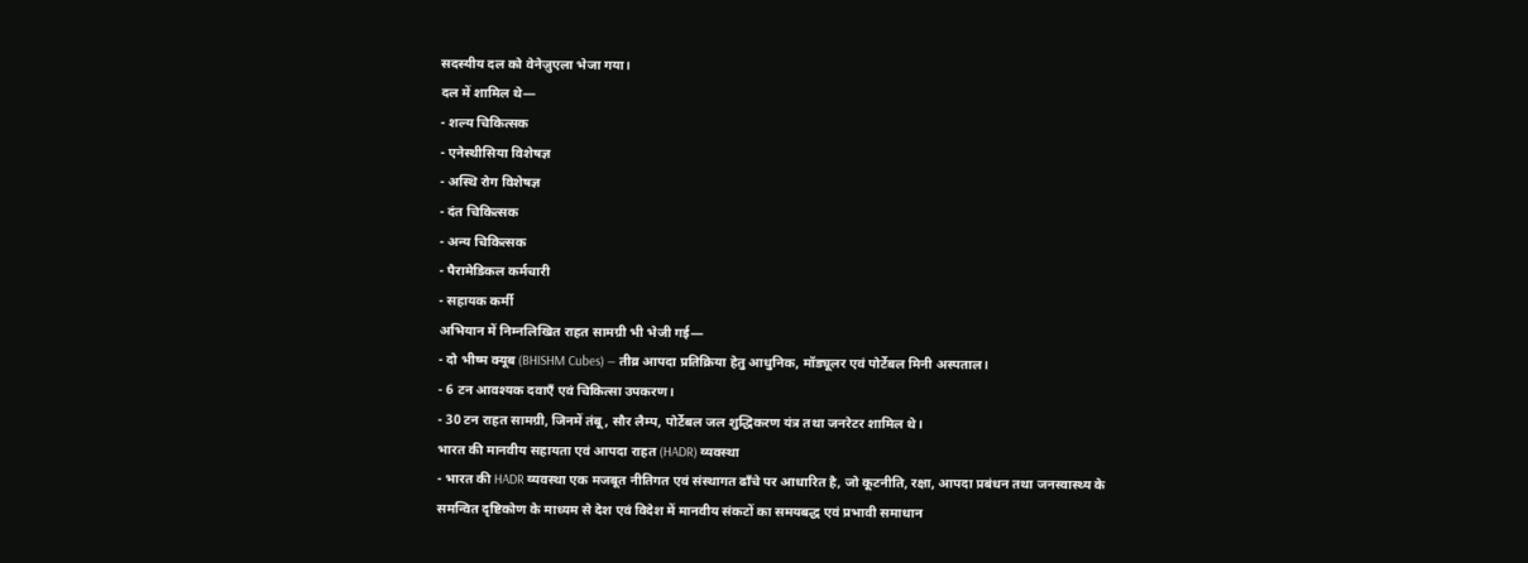सदस्यीय दल को वेनेज़ुएला भेजा गया।
दल में शामिल थे—
- शल्य चिकित्सक
- एनेस्थीसिया विशेषज्ञ
- अस्थि रोग विशेषज्ञ
- दंत चिकित्सक
- अन्य चिकित्सक
- पैरामेडिकल कर्मचारी
- सहायक कर्मी
अभियान में निम्नलिखित राहत सामग्री भी भेजी गई—
- दो भीष्म क्यूब (BHISHM Cubes) — तीव्र आपदा प्रतिक्रिया हेतु आधुनिक, मॉड्यूलर एवं पोर्टेबल मिनी अस्पताल।
- 6 टन आवश्यक दवाएँ एवं चिकित्सा उपकरण।
- 30 टन राहत सामग्री, जिनमें तंबू, सौर लैम्प, पोर्टेबल जल शुद्धिकरण यंत्र तथा जनरेटर शामिल थे।
भारत की मानवीय सहायता एवं आपदा राहत (HADR) व्यवस्था
- भारत की HADR व्यवस्था एक मजबूत नीतिगत एवं संस्थागत ढाँचे पर आधारित है, जो कूटनीति, रक्षा, आपदा प्रबंधन तथा जनस्वास्थ्य के समन्वित दृष्टिकोण के माध्यम से देश एवं विदेश में मानवीय संकटों का समयबद्ध एवं प्रभावी समाधान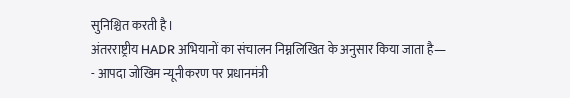सुनिश्चित करती है।
अंतरराष्ट्रीय HADR अभियानों का संचालन निम्नलिखित के अनुसार किया जाता है—
- आपदा जोखिम न्यूनीकरण पर प्रधानमंत्री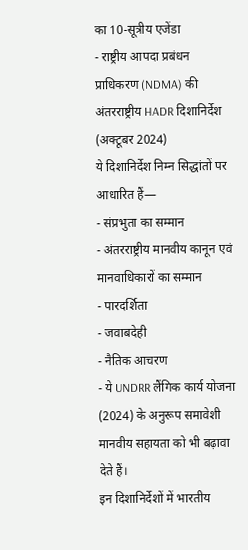का 10-सूत्रीय एजेंडा
- राष्ट्रीय आपदा प्रबंधन प्राधिकरण (NDMA) की अंतरराष्ट्रीय HADR दिशानिर्देश (अक्टूबर 2024)
ये दिशानिर्देश निम्न सिद्धांतों पर आधारित हैं—
- संप्रभुता का सम्मान
- अंतरराष्ट्रीय मानवीय कानून एवं मानवाधिकारों का सम्मान
- पारदर्शिता
- जवाबदेही
- नैतिक आचरण
- ये UNDRR लैंगिक कार्य योजना (2024) के अनुरूप समावेशी मानवीय सहायता को भी बढ़ावा देते हैं।
इन दिशानिर्देशों में भारतीय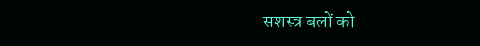सशस्त्र बलों को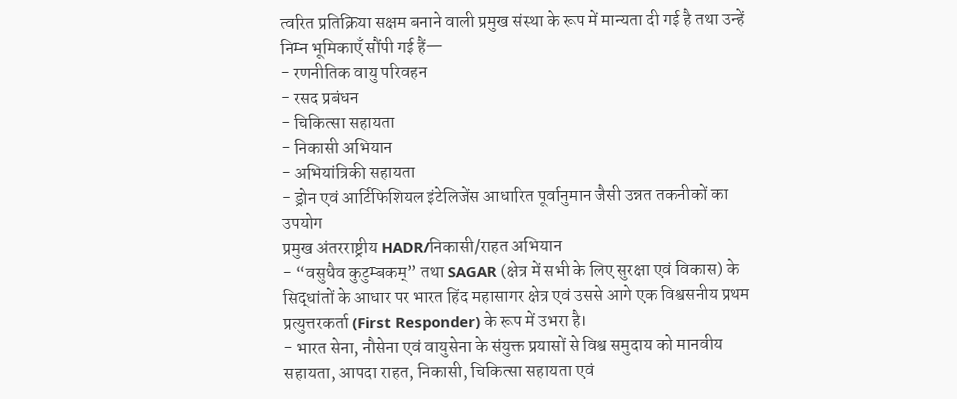त्वरित प्रतिक्रिया सक्षम बनाने वाली प्रमुख संस्था के रूप में मान्यता दी गई है तथा उन्हें निम्न भूमिकाएँ सौंपी गई हैं—
- रणनीतिक वायु परिवहन
- रसद प्रबंधन
- चिकित्सा सहायता
- निकासी अभियान
- अभियांत्रिकी सहायता
- ड्रोन एवं आर्टिफिशियल इंटेलिजेंस आधारित पूर्वानुमान जैसी उन्नत तकनीकों का उपयोग
प्रमुख अंतरराष्ट्रीय HADR/निकासी/राहत अभियान
- “वसुधैव कुटुम्बकम्” तथा SAGAR (क्षेत्र में सभी के लिए सुरक्षा एवं विकास) के सिद्धांतों के आधार पर भारत हिंद महासागर क्षेत्र एवं उससे आगे एक विश्वसनीय प्रथम प्रत्युत्तरकर्ता (First Responder) के रूप में उभरा है।
- भारत सेना, नौसेना एवं वायुसेना के संयुक्त प्रयासों से विश्व समुदाय को मानवीय सहायता, आपदा राहत, निकासी, चिकित्सा सहायता एवं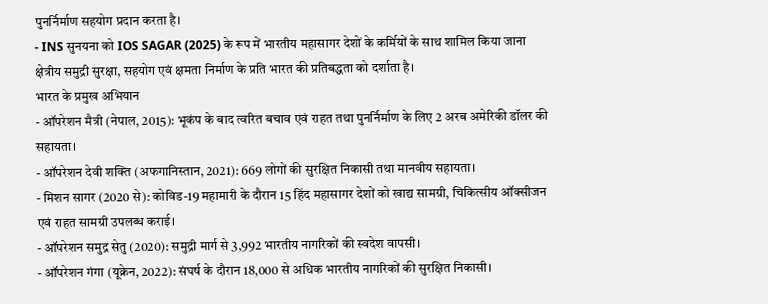पुनर्निर्माण सहयोग प्रदान करता है।
- INS सुनयना को IOS SAGAR (2025) के रूप में भारतीय महासागर देशों के कर्मियों के साथ शामिल किया जाना क्षेत्रीय समुद्री सुरक्षा, सहयोग एवं क्षमता निर्माण के प्रति भारत की प्रतिबद्धता को दर्शाता है।
भारत के प्रमुख अभियान
- ऑपरेशन मैत्री (नेपाल, 2015): भूकंप के बाद त्वरित बचाव एवं राहत तथा पुनर्निर्माण के लिए 2 अरब अमेरिकी डॉलर की सहायता।
- ऑपरेशन देवी शक्ति (अफगानिस्तान, 2021): 669 लोगों की सुरक्षित निकासी तथा मानवीय सहायता।
- मिशन सागर (2020 से): कोविड-19 महामारी के दौरान 15 हिंद महासागर देशों को खाद्य सामग्री, चिकित्सीय ऑक्सीजन एवं राहत सामग्री उपलब्ध कराई।
- ऑपरेशन समुद्र सेतु (2020): समुद्री मार्ग से 3,992 भारतीय नागरिकों की स्वदेश वापसी।
- ऑपरेशन गंगा (यूक्रेन, 2022): संघर्ष के दौरान 18,000 से अधिक भारतीय नागरिकों की सुरक्षित निकासी।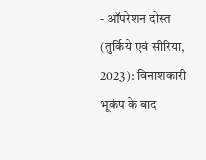- ऑपरेशन दोस्त (तुर्किये एवं सीरिया, 2023): विनाशकारी भूकंप के बाद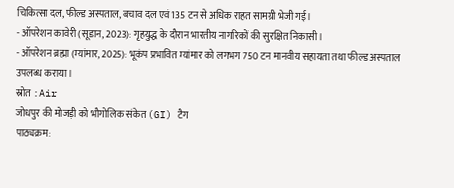चिकित्सा दल, फील्ड अस्पताल, बचाव दल एवं 135 टन से अधिक राहत सामग्री भेजी गई।
- ऑपरेशन कावेरी (सूडान, 2023): गृहयुद्ध के दौरान भारतीय नागरिकों की सुरक्षित निकासी।
- ऑपरेशन ब्रह्मा (म्यांमार, 2025): भूकंप प्रभावित म्यांमार को लगभग 750 टन मानवीय सहायता तथा फील्ड अस्पताल उपलब्ध कराया।
स्रोत :Air
जोधपुर की मोजड़ी को भौगोलिक संकेत (GI) टैग
पाठ्यक्रम: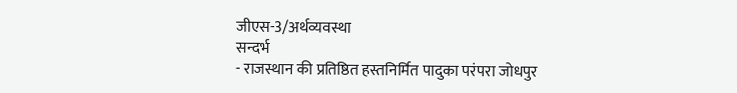जीएस-3/अर्थव्यवस्था
सन्दर्भ
- राजस्थान की प्रतिष्ठित हस्तनिर्मित पादुका परंपरा जोधपुर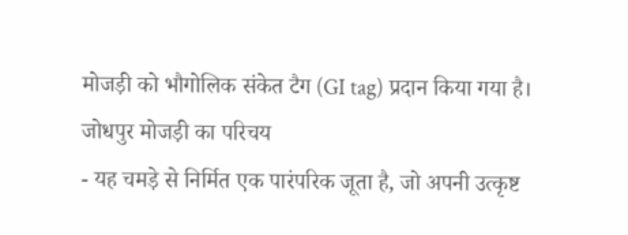मोजड़ी को भौगोलिक संकेत टैग (GI tag) प्रदान किया गया है।
जोधपुर मोजड़ी का परिचय
- यह चमड़े से निर्मित एक पारंपरिक जूता है, जो अपनी उत्कृष्ट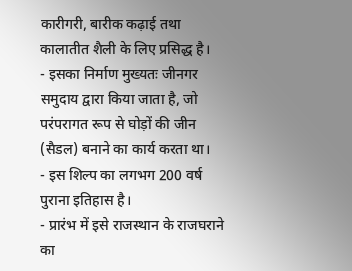कारीगरी, बारीक कढ़ाई तथा कालातीत शैली के लिए प्रसिद्ध है।
- इसका निर्माण मुख्यतः जीनगर समुदाय द्वारा किया जाता है, जो परंपरागत रूप से घोड़ों की जीन (सैडल) बनाने का कार्य करता था।
- इस शिल्प का लगभग 200 वर्ष पुराना इतिहास है।
- प्रारंभ में इसे राजस्थान के राजघराने का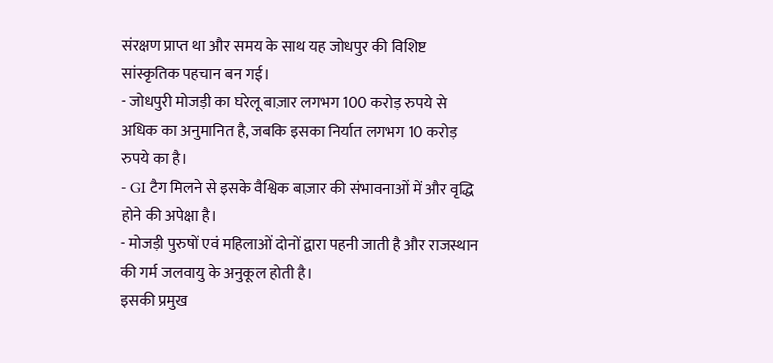संरक्षण प्राप्त था और समय के साथ यह जोधपुर की विशिष्ट सांस्कृतिक पहचान बन गई।
- जोधपुरी मोजड़ी का घरेलू बाज़ार लगभग 100 करोड़ रुपये से अधिक का अनुमानित है, जबकि इसका निर्यात लगभग 10 करोड़ रुपये का है।
- GI टैग मिलने से इसके वैश्विक बाज़ार की संभावनाओं में और वृद्धि होने की अपेक्षा है।
- मोजड़ी पुरुषों एवं महिलाओं दोनों द्वारा पहनी जाती है और राजस्थान की गर्म जलवायु के अनुकूल होती है।
इसकी प्रमुख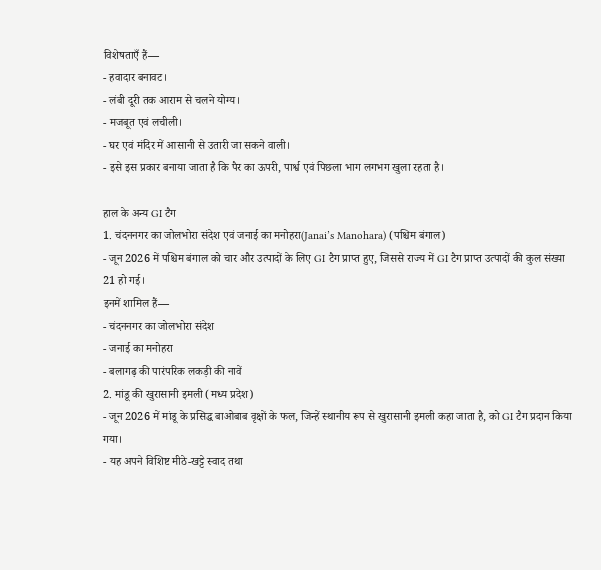विशेषताएँ हैं—
- हवादार बनावट।
- लंबी दूरी तक आराम से चलने योग्य।
- मजबूत एवं लचीली।
- घर एवं मंदिर में आसानी से उतारी जा सकने वाली।
- इसे इस प्रकार बनाया जाता है कि पैर का ऊपरी, पार्श्व एवं पिछला भाग लगभग खुला रहता है।

हाल के अन्य GI टैग
1. चंदननगर का जोलभोरा संदेश एवं जनाई का मनोहरा(Janai’s Manohara) (पश्चिम बंगाल)
- जून 2026 में पश्चिम बंगाल को चार और उत्पादों के लिए GI टैग प्राप्त हुए, जिससे राज्य में GI टैग प्राप्त उत्पादों की कुल संख्या 21 हो गई।
इनमें शामिल हैं—
- चंदननगर का जोलभोरा संदेश
- जनाई का मनोहरा
- बलागढ़ की पारंपरिक लकड़ी की नावें
2. मांडू की खुरासानी इमली (मध्य प्रदेश)
- जून 2026 में मांडू के प्रसिद्ध बाओबाब वृक्षों के फल, जिन्हें स्थानीय रूप से खुरासानी इमली कहा जाता है, को GI टैग प्रदान किया गया।
- यह अपने विशिष्ट मीठे-खट्टे स्वाद तथा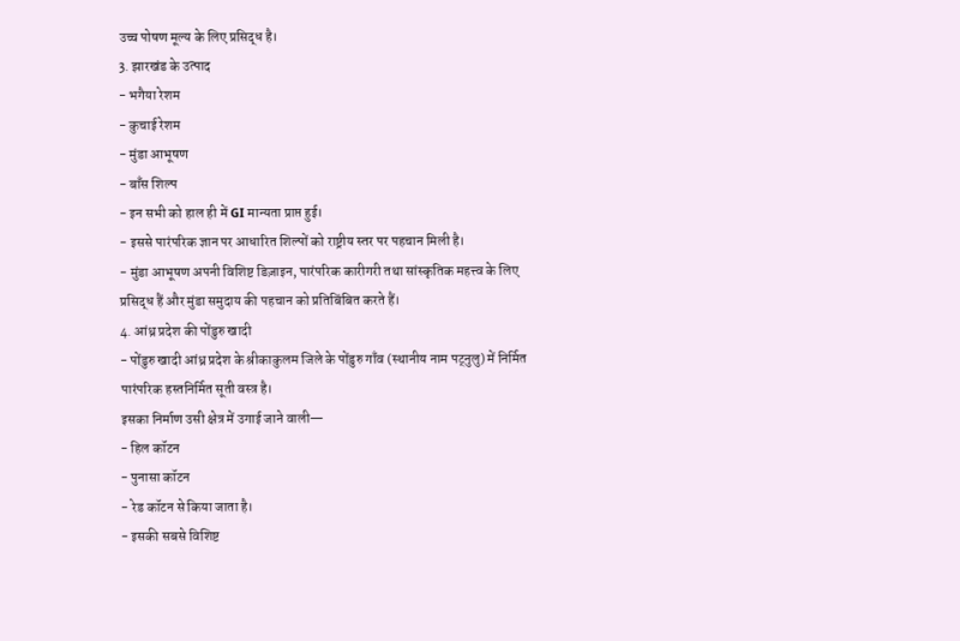उच्च पोषण मूल्य के लिए प्रसिद्ध है।
3. झारखंड के उत्पाद
- भगैया रेशम
- कुचाई रेशम
- मुंडा आभूषण
- बाँस शिल्प
- इन सभी को हाल ही में GI मान्यता प्राप्त हुई।
- इससे पारंपरिक ज्ञान पर आधारित शिल्पों को राष्ट्रीय स्तर पर पहचान मिली है।
- मुंडा आभूषण अपनी विशिष्ट डिज़ाइन, पारंपरिक कारीगरी तथा सांस्कृतिक महत्त्व के लिए प्रसिद्ध हैं और मुंडा समुदाय की पहचान को प्रतिबिंबित करते हैं।
4. आंध्र प्रदेश की पोंडुरु खादी
- पोंडुरु खादी आंध्र प्रदेश के श्रीकाकुलम जिले के पोंडुरु गाँव (स्थानीय नाम पट्नुलु) में निर्मित पारंपरिक हस्तनिर्मित सूती वस्त्र है।
इसका निर्माण उसी क्षेत्र में उगाई जाने वाली—
- हिल कॉटन
- पुनासा कॉटन
- रेड कॉटन से किया जाता है।
- इसकी सबसे विशिष्ट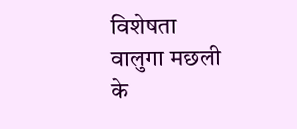विशेषता वालुगा मछली के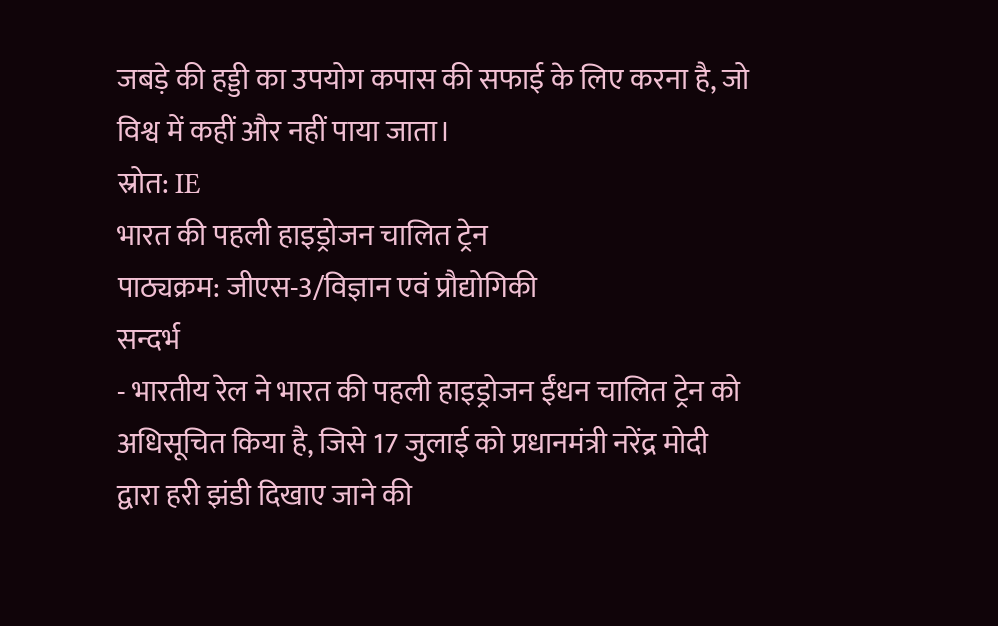जबड़े की हड्डी का उपयोग कपास की सफाई के लिए करना है, जो विश्व में कहीं और नहीं पाया जाता।
स्रोत: IE
भारत की पहली हाइड्रोजन चालित ट्रेन
पाठ्यक्रम: जीएस-3/विज्ञान एवं प्रौद्योगिकी
सन्दर्भ
- भारतीय रेल ने भारत की पहली हाइड्रोजन ईंधन चालित ट्रेन को अधिसूचित किया है, जिसे 17 जुलाई को प्रधानमंत्री नरेंद्र मोदी द्वारा हरी झंडी दिखाए जाने की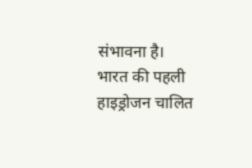संभावना है।
भारत की पहली हाइड्रोजन चालित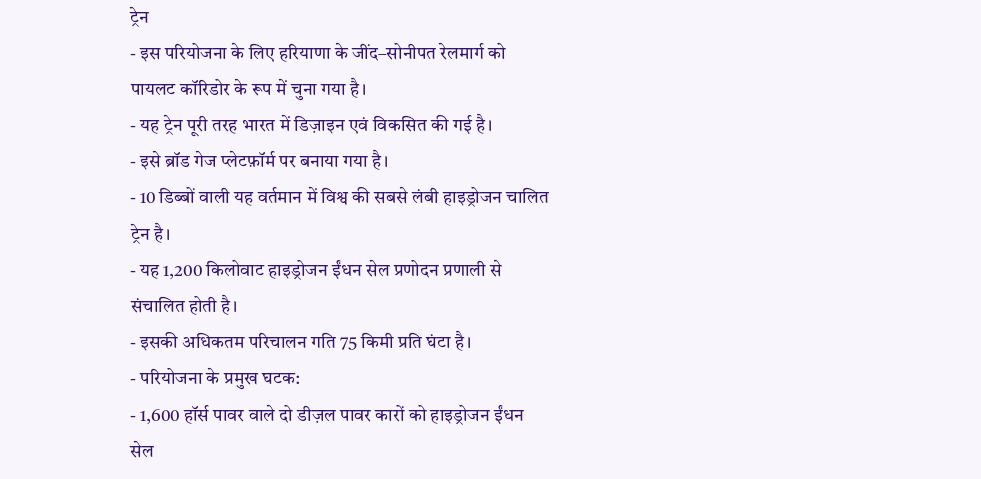ट्रेन
- इस परियोजना के लिए हरियाणा के जींद–सोनीपत रेलमार्ग को पायलट कॉरिडोर के रूप में चुना गया है।
- यह ट्रेन पूरी तरह भारत में डिज़ाइन एवं विकसित की गई है।
- इसे ब्रॉड गेज प्लेटफ़ॉर्म पर बनाया गया है।
- 10 डिब्बों वाली यह वर्तमान में विश्व की सबसे लंबी हाइड्रोजन चालित ट्रेन है।
- यह 1,200 किलोवाट हाइड्रोजन ईंधन सेल प्रणोदन प्रणाली से संचालित होती है।
- इसकी अधिकतम परिचालन गति 75 किमी प्रति घंटा है।
- परियोजना के प्रमुख घटक:
- 1,600 हॉर्स पावर वाले दो डीज़ल पावर कारों को हाइड्रोजन ईंधन सेल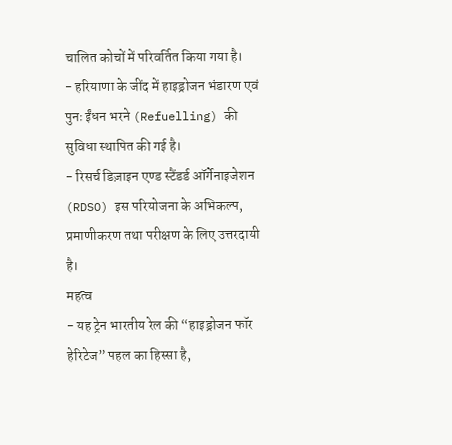चालित कोचों में परिवर्तित किया गया है।
- हरियाणा के जींद में हाइड्रोजन भंडारण एवं पुनः ईंधन भरने (Refuelling) की सुविधा स्थापित की गई है।
- रिसर्च डिज़ाइन एण्ड स्टैंडर्ड ऑर्गेनाइजेशन (RDSO) इस परियोजना के अभिकल्प, प्रमाणीकरण तथा परीक्षण के लिए उत्तरदायी है।
महत्व
- यह ट्रेन भारतीय रेल की “हाइड्रोजन फॉर हेरिटेज” पहल का हिस्सा है,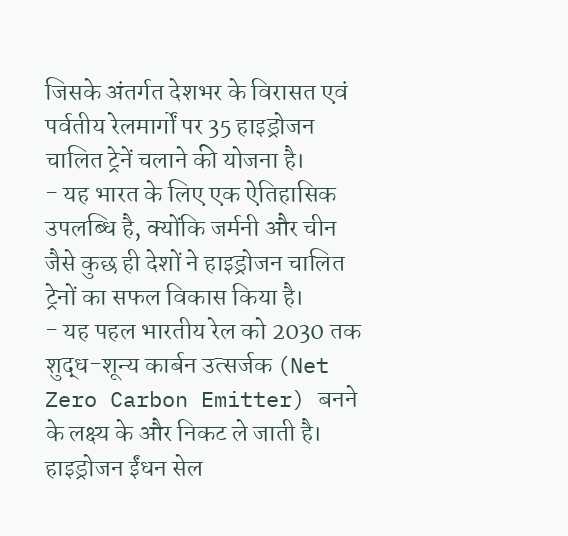जिसके अंतर्गत देशभर के विरासत एवं पर्वतीय रेलमार्गों पर 35 हाइड्रोजन चालित ट्रेनें चलाने की योजना है।
- यह भारत के लिए एक ऐतिहासिक उपलब्धि है, क्योंकि जर्मनी और चीन जैसे कुछ ही देशों ने हाइड्रोजन चालित ट्रेनों का सफल विकास किया है।
- यह पहल भारतीय रेल को 2030 तक शुद्ध-शून्य कार्बन उत्सर्जक (Net Zero Carbon Emitter) बनने के लक्ष्य के और निकट ले जाती है।
हाइड्रोजन ईंधन सेल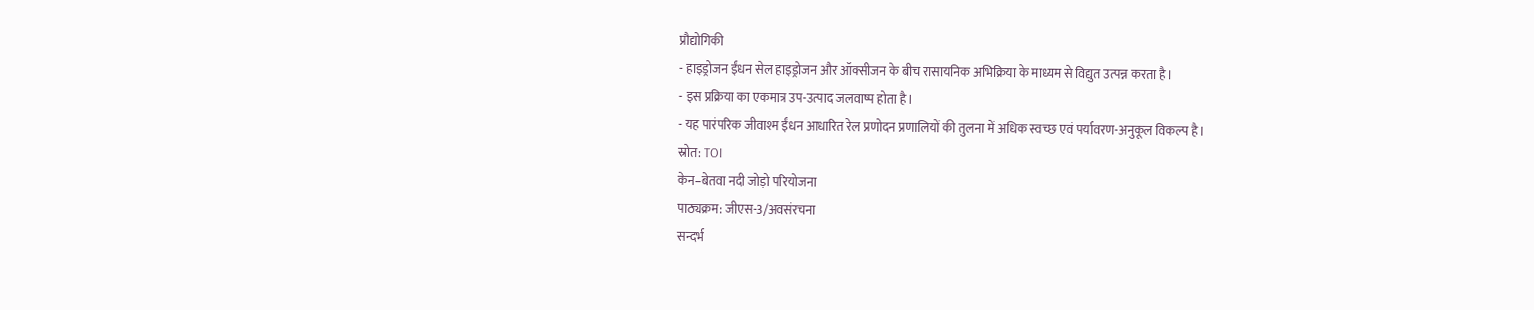प्रौद्योगिकी
- हाइड्रोजन ईंधन सेल हाइड्रोजन और ऑक्सीजन के बीच रासायनिक अभिक्रिया के माध्यम से विद्युत उत्पन्न करता है।
- इस प्रक्रिया का एकमात्र उप-उत्पाद जलवाष्प होता है।
- यह पारंपरिक जीवाश्म ईंधन आधारित रेल प्रणोदन प्रणालियों की तुलना में अधिक स्वच्छ एवं पर्यावरण-अनुकूल विकल्प है।
स्रोत: TOI
केन–बेतवा नदी जोड़ो परियोजना
पाठ्यक्रम: जीएस-3/अवसंरचना
सन्दर्भ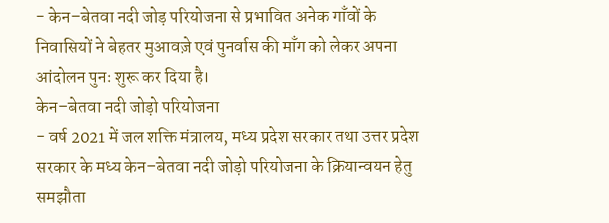- केन–बेतवा नदी जोड़ परियोजना से प्रभावित अनेक गाँवों के निवासियों ने बेहतर मुआवज़े एवं पुनर्वास की माँग को लेकर अपना आंदोलन पुनः शुरू कर दिया है।
केन–बेतवा नदी जोड़ो परियोजना
- वर्ष 2021 में जल शक्ति मंत्रालय, मध्य प्रदेश सरकार तथा उत्तर प्रदेश सरकार के मध्य केन–बेतवा नदी जोड़ो परियोजना के क्रियान्वयन हेतु समझौता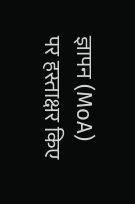ज्ञापन (MoA) पर हस्ताक्षर किए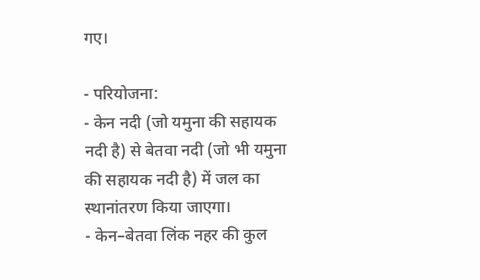गए।

- परियोजना:
- केन नदी (जो यमुना की सहायक नदी है) से बेतवा नदी (जो भी यमुना की सहायक नदी है) में जल का स्थानांतरण किया जाएगा।
- केन–बेतवा लिंक नहर की कुल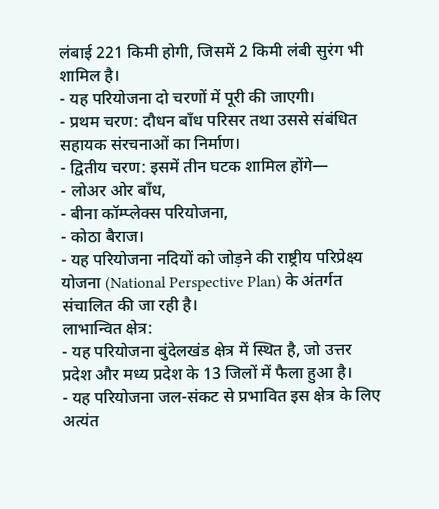लंबाई 221 किमी होगी, जिसमें 2 किमी लंबी सुरंग भी शामिल है।
- यह परियोजना दो चरणों में पूरी की जाएगी।
- प्रथम चरण: दौधन बाँध परिसर तथा उससे संबंधित सहायक संरचनाओं का निर्माण।
- द्वितीय चरण: इसमें तीन घटक शामिल होंगे—
- लोअर ओर बाँध,
- बीना कॉम्प्लेक्स परियोजना,
- कोठा बैराज।
- यह परियोजना नदियों को जोड़ने की राष्ट्रीय परिप्रेक्ष्य योजना (National Perspective Plan) के अंतर्गत संचालित की जा रही है।
लाभान्वित क्षेत्र:
- यह परियोजना बुंदेलखंड क्षेत्र में स्थित है, जो उत्तर प्रदेश और मध्य प्रदेश के 13 जिलों में फैला हुआ है।
- यह परियोजना जल-संकट से प्रभावित इस क्षेत्र के लिए अत्यंत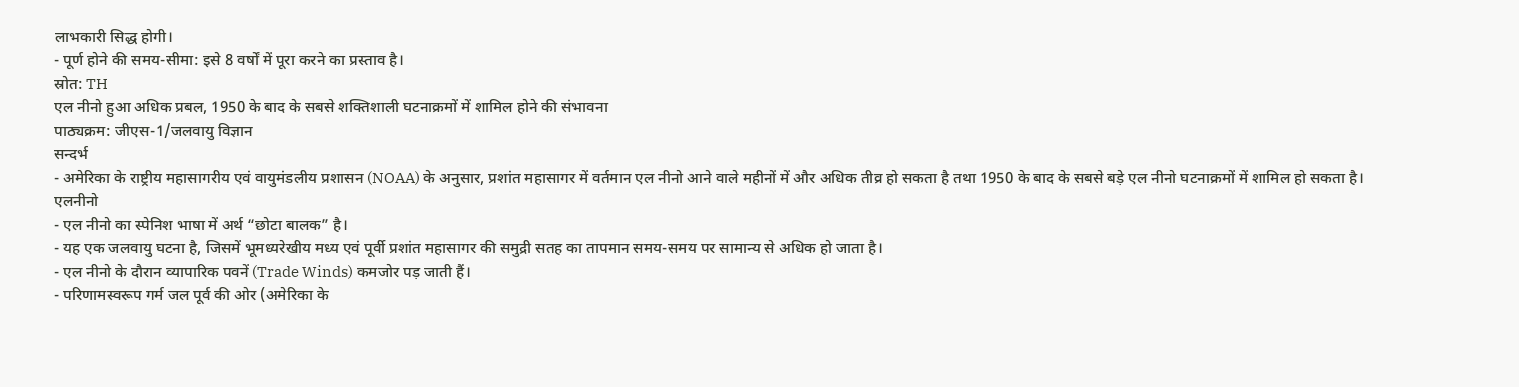लाभकारी सिद्ध होगी।
- पूर्ण होने की समय-सीमा: इसे 8 वर्षों में पूरा करने का प्रस्ताव है।
स्रोत: TH
एल नीनो हुआ अधिक प्रबल, 1950 के बाद के सबसे शक्तिशाली घटनाक्रमों में शामिल होने की संभावना
पाठ्यक्रम: जीएस-1/जलवायु विज्ञान
सन्दर्भ
- अमेरिका के राष्ट्रीय महासागरीय एवं वायुमंडलीय प्रशासन (NOAA) के अनुसार, प्रशांत महासागर में वर्तमान एल नीनो आने वाले महीनों में और अधिक तीव्र हो सकता है तथा 1950 के बाद के सबसे बड़े एल नीनो घटनाक्रमों में शामिल हो सकता है।
एलनीनो
- एल नीनो का स्पेनिश भाषा में अर्थ “छोटा बालक” है।
- यह एक जलवायु घटना है, जिसमें भूमध्यरेखीय मध्य एवं पूर्वी प्रशांत महासागर की समुद्री सतह का तापमान समय-समय पर सामान्य से अधिक हो जाता है।
- एल नीनो के दौरान व्यापारिक पवनें (Trade Winds) कमजोर पड़ जाती हैं।
- परिणामस्वरूप गर्म जल पूर्व की ओर (अमेरिका के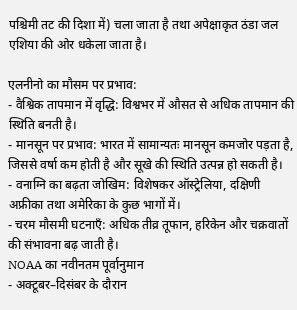पश्चिमी तट की दिशा में) चला जाता है तथा अपेक्षाकृत ठंडा जल एशिया की ओर धकेला जाता है।

एलनीनो का मौसम पर प्रभाव:
- वैश्विक तापमान में वृद्धि: विश्वभर में औसत से अधिक तापमान की स्थिति बनती है।
- मानसून पर प्रभाव: भारत में सामान्यतः मानसून कमजोर पड़ता है, जिससे वर्षा कम होती है और सूखे की स्थिति उत्पन्न हो सकती है।
- वनाग्नि का बढ़ता जोखिम: विशेषकर ऑस्ट्रेलिया, दक्षिणी अफ्रीका तथा अमेरिका के कुछ भागों में।
- चरम मौसमी घटनाएँ: अधिक तीव्र तूफान, हरिकेन और चक्रवातों की संभावना बढ़ जाती है।
NOAA का नवीनतम पूर्वानुमान
- अक्टूबर–दिसंबर के दौरान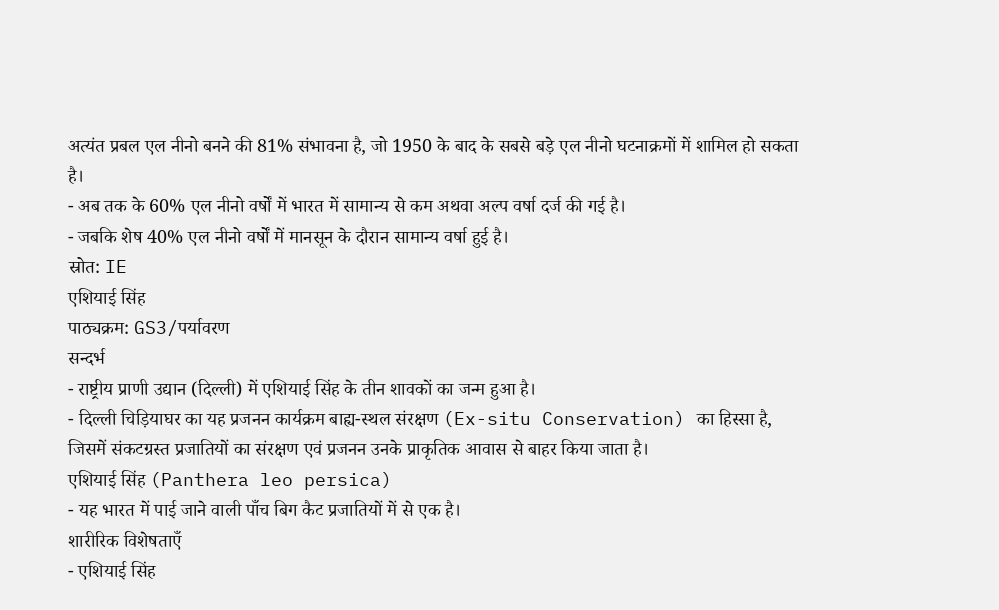अत्यंत प्रबल एल नीनो बनने की 81% संभावना है, जो 1950 के बाद के सबसे बड़े एल नीनो घटनाक्रमों में शामिल हो सकता है।
- अब तक के 60% एल नीनो वर्षों में भारत में सामान्य से कम अथवा अल्प वर्षा दर्ज की गई है।
- जबकि शेष 40% एल नीनो वर्षों में मानसून के दौरान सामान्य वर्षा हुई है।
स्रोत: IE
एशियाई सिंह
पाठ्यक्रम: GS3/पर्यावरण
सन्दर्भ
- राष्ट्रीय प्राणी उद्यान (दिल्ली) में एशियाई सिंह के तीन शावकों का जन्म हुआ है।
- दिल्ली चिड़ियाघर का यह प्रजनन कार्यक्रम बाह्य-स्थल संरक्षण (Ex-situ Conservation) का हिस्सा है, जिसमें संकटग्रस्त प्रजातियों का संरक्षण एवं प्रजनन उनके प्राकृतिक आवास से बाहर किया जाता है।
एशियाई सिंह (Panthera leo persica)
- यह भारत में पाई जाने वाली पाँच बिग कैट प्रजातियों में से एक है।
शारीरिक विशेषताएँ
- एशियाई सिंह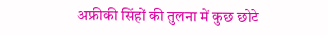अफ्रीकी सिंहों की तुलना में कुछ छोटे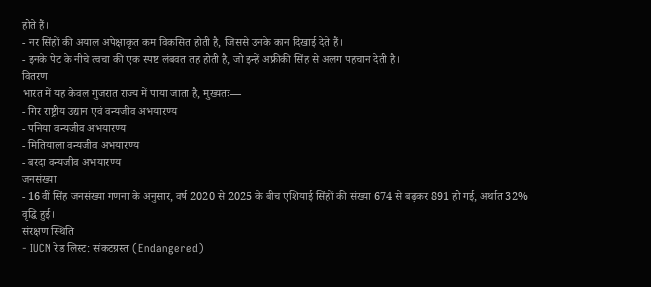होते हैं।
- नर सिंहों की अयाल अपेक्षाकृत कम विकसित होती है, जिससे उनके कान दिखाई देते हैं।
- इनके पेट के नीचे त्वचा की एक स्पष्ट लंबवत तह होती है, जो इन्हें अफ्रीकी सिंह से अलग पहचान देती है।
वितरण
भारत में यह केवल गुजरात राज्य में पाया जाता है, मुख्यतः—
- गिर राष्ट्रीय उद्यान एवं वन्यजीव अभयारण्य
- पनिया वन्यजीव अभयारण्य
- मितियाला वन्यजीव अभयारण्य
- बरदा वन्यजीव अभयारण्य
जनसंख्या
- 16वीं सिंह जनसंख्या गणना के अनुसार, वर्ष 2020 से 2025 के बीच एशियाई सिंहों की संख्या 674 से बढ़कर 891 हो गई, अर्थात 32% वृद्धि हुई।
संरक्षण स्थिति
- IUCN रेड लिस्ट: संकटग्रस्त (Endangered)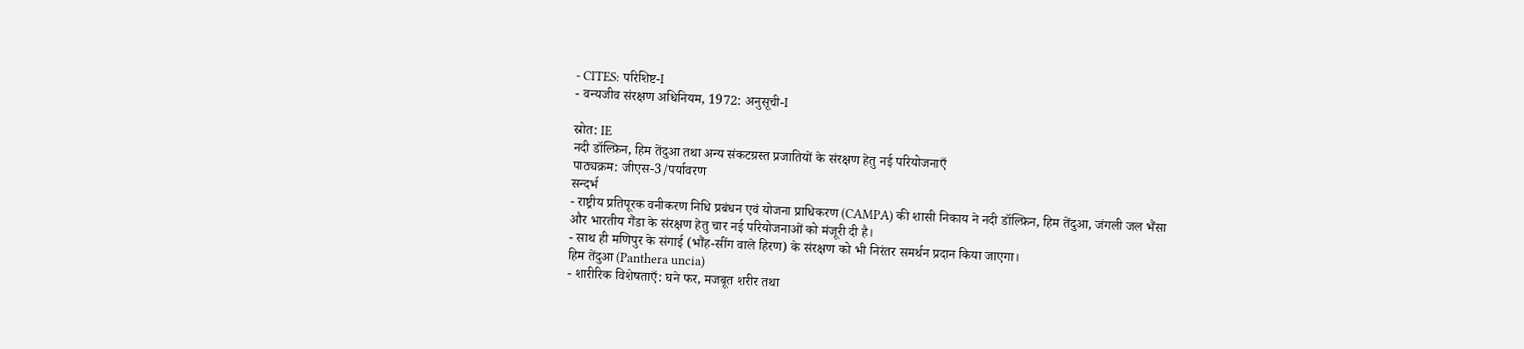- CITES: परिशिष्ट-I
- वन्यजीव संरक्षण अधिनियम, 1972: अनुसूची-I

स्रोत: IE
नदी डॉल्फ़िन, हिम तेंदुआ तथा अन्य संकटग्रस्त प्रजातियों के संरक्षण हेतु नई परियोजनाएँ
पाठ्यक्रम: जीएस-3/पर्यावरण
सन्दर्भ
- राष्ट्रीय प्रतिपूरक वनीकरण निधि प्रबंधन एवं योजना प्राधिकरण (CAMPA) की शासी निकाय ने नदी डॉल्फ़िन, हिम तेंदुआ, जंगली जल भैंसा और भारतीय गैंडा के संरक्षण हेतु चार नई परियोजनाओं को मंजूरी दी है।
- साथ ही मणिपुर के संगाई (भौंह-सींग वाले हिरण) के संरक्षण को भी निरंतर समर्थन प्रदान किया जाएगा।
हिम तेंदुआ (Panthera uncia)
- शारीरिक विशेषताएँ: घने फर, मजबूत शरीर तथा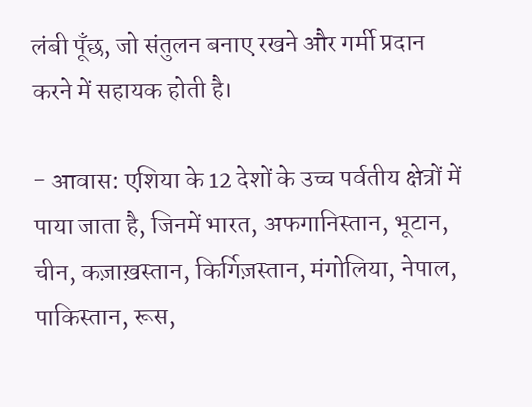लंबी पूँछ, जो संतुलन बनाए रखने और गर्मी प्रदान करने में सहायक होती है।

- आवास: एशिया के 12 देशों के उच्च पर्वतीय क्षेत्रों में पाया जाता है, जिनमें भारत, अफगानिस्तान, भूटान, चीन, कज़ाख़स्तान, किर्गिज़स्तान, मंगोलिया, नेपाल, पाकिस्तान, रूस,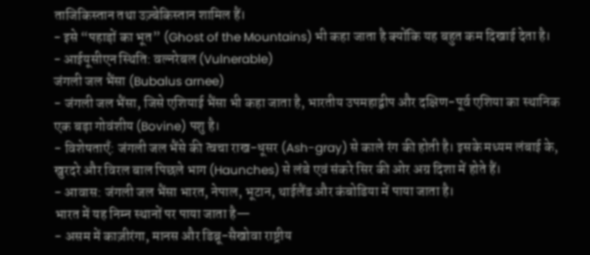ताजिकिस्तान तथा उज़्बेकिस्तान शामिल हैं।
- इसे “पहाड़ों का भूत” (Ghost of the Mountains) भी कहा जाता है क्योंकि यह बहुत कम दिखाई देता है।
- आईयूसीएन स्थिति: वल्नरेबल (Vulnerable)
जंगली जल भैंसा (Bubalus arnee)
- जंगली जल भैंसा, जिसे एशियाई भैंसा भी कहा जाता है, भारतीय उपमहाद्वीप और दक्षिण-पूर्व एशिया का स्थानिक एक बड़ा गोवंशीय (Bovine) पशु है।
- विशेषताएँ: जंगली जल भैंसे की त्वचा राख-धूसर (Ash-gray) से काले रंग की होती है। इसके मध्यम लंबाई के, खुरदरे और विरल बाल पिछले भाग (Haunches) से लंबे एवं संकरे सिर की ओर अग्र दिशा में होते हैं।
- आवास: जंगली जल भैंसा भारत, नेपाल, भूटान, थाईलैंड और कंबोडिया में पाया जाता है।
भारत में यह निम्न स्थानों पर पाया जाता है—
- असम में काज़ीरंगा, मानस और डिब्रू-सैखोवा राष्ट्रीय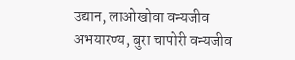उद्यान, लाओखोवा वन्यजीव अभयारण्य, बुरा चापोरी वन्यजीव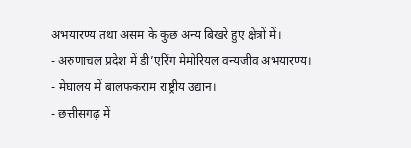अभयारण्य तथा असम के कुछ अन्य बिखरे हुए क्षेत्रों में।
- अरुणाचल प्रदेश में डी’एरिंग मेमोरियल वन्यजीव अभयारण्य।
- मेघालय में बालफकराम राष्ट्रीय उद्यान।
- छत्तीसगढ़ में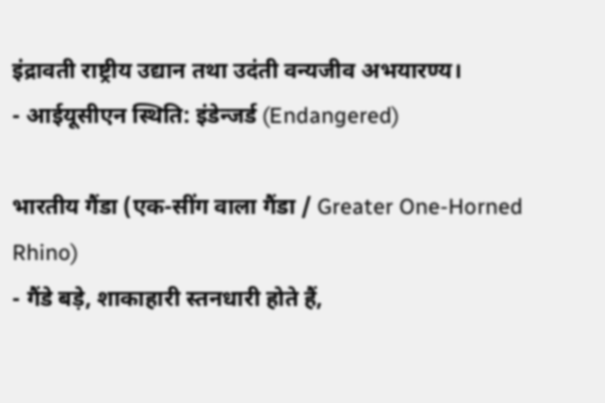इंद्रावती राष्ट्रीय उद्यान तथा उदंती वन्यजीव अभयारण्य।
- आईयूसीएन स्थिति: इंडेन्जर्ड (Endangered)

भारतीय गैंडा (एक-सींग वाला गैंडा / Greater One-Horned Rhino)
- गैंडे बड़े, शाकाहारी स्तनधारी होते हैं,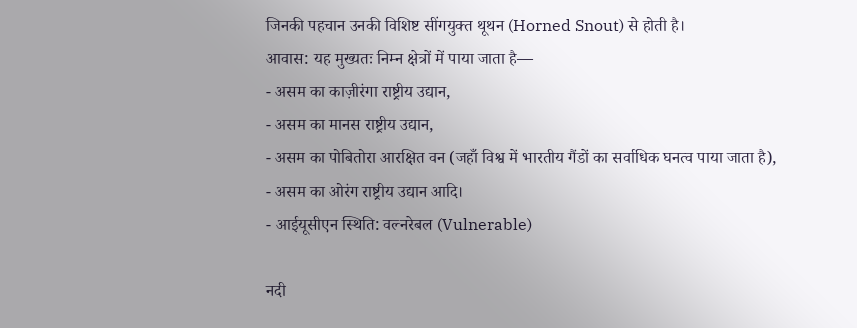जिनकी पहचान उनकी विशिष्ट सींगयुक्त थूथन (Horned Snout) से होती है।
आवास: यह मुख्यतः निम्न क्षेत्रों में पाया जाता है—
- असम का काज़ीरंगा राष्ट्रीय उद्यान,
- असम का मानस राष्ट्रीय उद्यान,
- असम का पोबितोरा आरक्षित वन (जहाँ विश्व में भारतीय गैंडों का सर्वाधिक घनत्व पाया जाता है),
- असम का ओरंग राष्ट्रीय उद्यान आदि।
- आईयूसीएन स्थिति: वल्नरेबल (Vulnerable)

नदी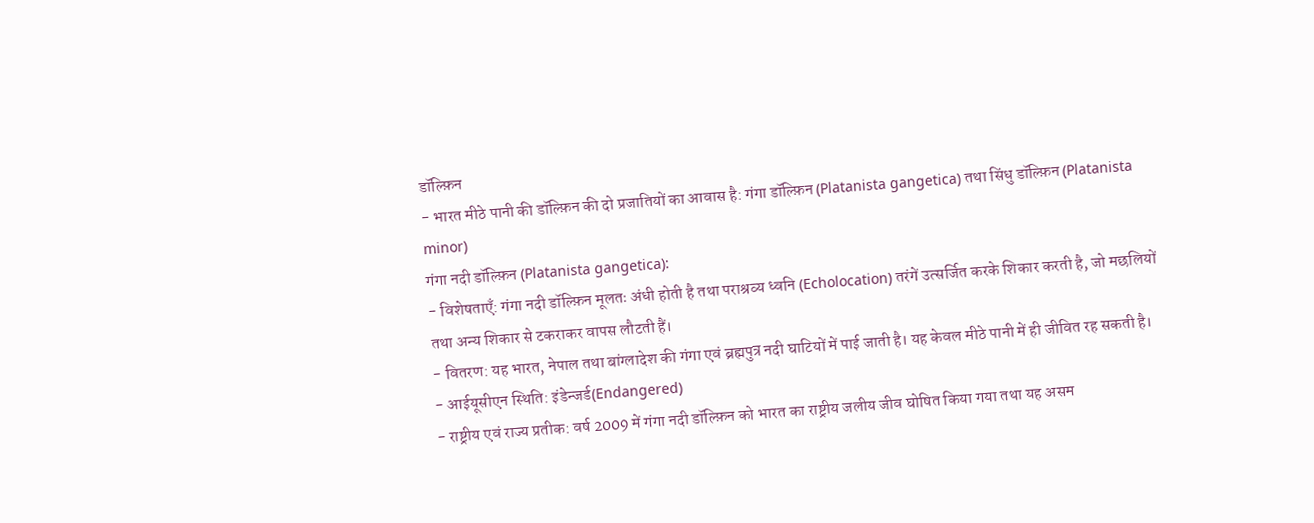डॉल्फ़िन
- भारत मीठे पानी की डॉल्फ़िन की दो प्रजातियों का आवास है: गंगा डॉल्फ़िन (Platanista gangetica) तथा सिंधु डॉल्फ़िन (Platanista minor)
गंगा नदी डॉल्फ़िन (Platanista gangetica):
- विशेषताएँ: गंगा नदी डॉल्फ़िन मूलतः अंधी होती है तथा पराश्रव्य ध्वनि (Echolocation) तरंगें उत्सर्जित करके शिकार करती है, जो मछलियों तथा अन्य शिकार से टकराकर वापस लौटती हैं।
- वितरण: यह भारत, नेपाल तथा बांग्लादेश की गंगा एवं ब्रह्मपुत्र नदी घाटियों में पाई जाती है। यह केवल मीठे पानी में ही जीवित रह सकती है।
- आईयूसीएन स्थिति: इंडेन्जर्ड(Endangered)
- राष्ट्रीय एवं राज्य प्रतीक: वर्ष 2009 में गंगा नदी डॉल्फ़िन को भारत का राष्ट्रीय जलीय जीव घोषित किया गया तथा यह असम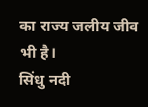का राज्य जलीय जीव भी है।
सिंधु नदी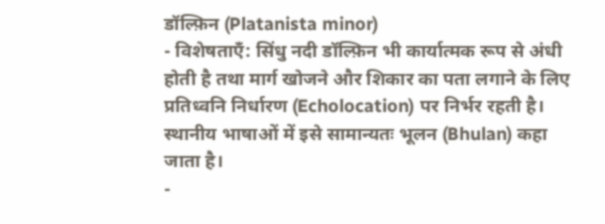डॉल्फ़िन (Platanista minor)
- विशेषताएँ: सिंधु नदी डॉल्फ़िन भी कार्यात्मक रूप से अंधी होती है तथा मार्ग खोजने और शिकार का पता लगाने के लिए प्रतिध्वनि निर्धारण (Echolocation) पर निर्भर रहती है। स्थानीय भाषाओं में इसे सामान्यतः भूलन (Bhulan) कहा जाता है।
-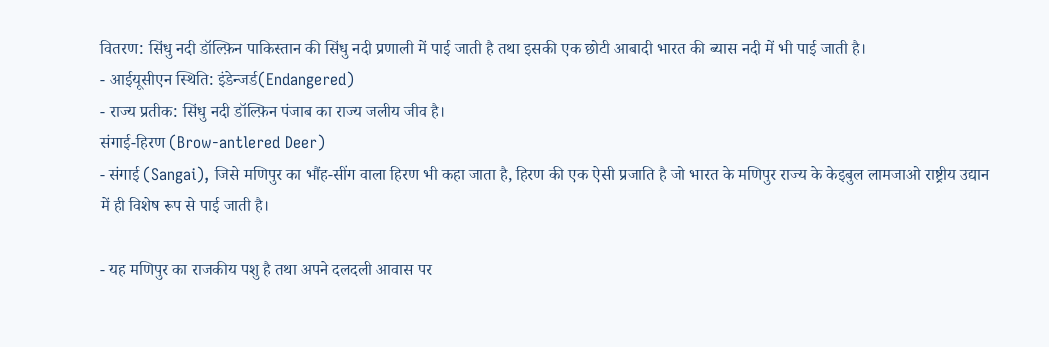वितरण: सिंधु नदी डॉल्फ़िन पाकिस्तान की सिंधु नदी प्रणाली में पाई जाती है तथा इसकी एक छोटी आबादी भारत की ब्यास नदी में भी पाई जाती है।
- आईयूसीएन स्थिति: इंडेन्जर्ड(Endangered)
- राज्य प्रतीक: सिंधु नदी डॉल्फ़िन पंजाब का राज्य जलीय जीव है।
संगाई-हिरण (Brow-antlered Deer)
- संगाई (Sangai), जिसे मणिपुर का भौंह-सींग वाला हिरण भी कहा जाता है, हिरण की एक ऐसी प्रजाति है जो भारत के मणिपुर राज्य के केइबुल लामजाओ राष्ट्रीय उद्यान में ही विशेष रूप से पाई जाती है।

- यह मणिपुर का राजकीय पशु है तथा अपने दलदली आवास पर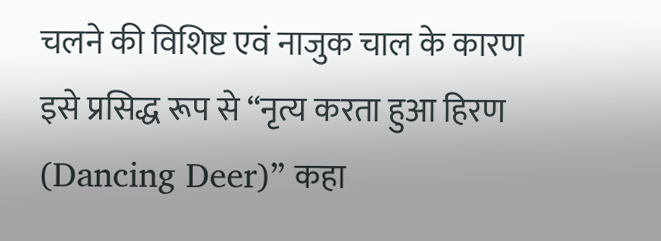चलने की विशिष्ट एवं नाजुक चाल के कारण इसे प्रसिद्ध रूप से “नृत्य करता हुआ हिरण (Dancing Deer)” कहा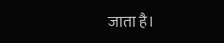जाता है।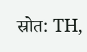स्रोत: TH,